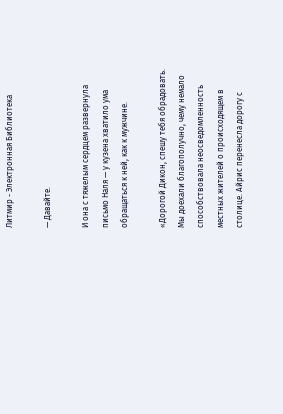Литмир - Электронная Библиотека

— Давайте.

И она с тяжелым сердцем развернула письмо Наля — у кузена хватило ума обращаться к ней, как к мужчине.

«Дорогой Дикон, спешу тебя обрадовать. Мы доехали благополучно, чему немало способствовала неосведомленность местных жителей о происходящем в столице. Айрис перенесла дорогу с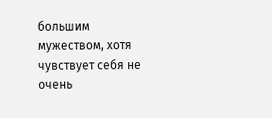большим мужеством, хотя чувствует себя не очень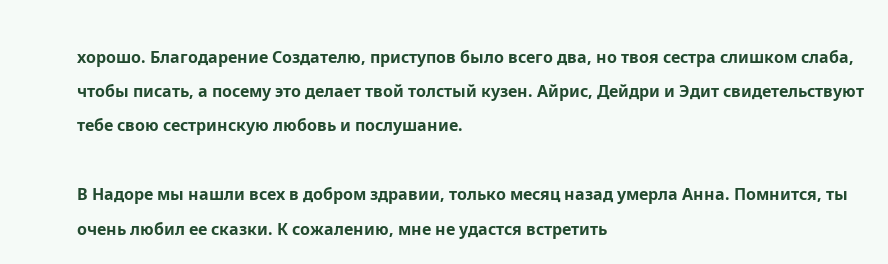хорошо. Благодарение Создателю, приступов было всего два, но твоя сестра слишком слаба, чтобы писать, а посему это делает твой толстый кузен. Айрис, Дейдри и Эдит свидетельствуют тебе свою сестринскую любовь и послушание.

В Надоре мы нашли всех в добром здравии, только месяц назад умерла Анна. Помнится, ты очень любил ее сказки. К сожалению, мне не удастся встретить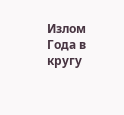Излом Года в кругу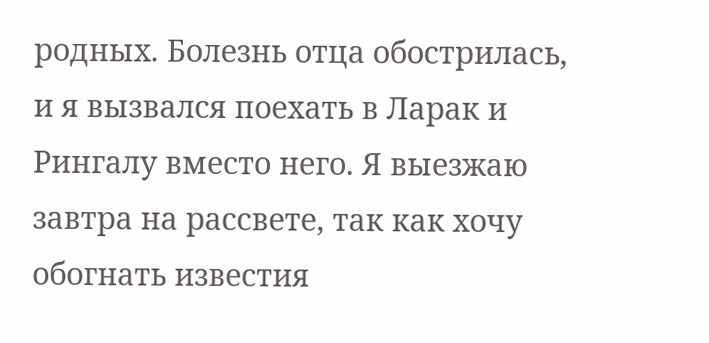родных. Болезнь отца обострилась, и я вызвался поехать в Ларак и Рингалу вместо него. Я выезжаю завтра на рассвете, так как хочу обогнать известия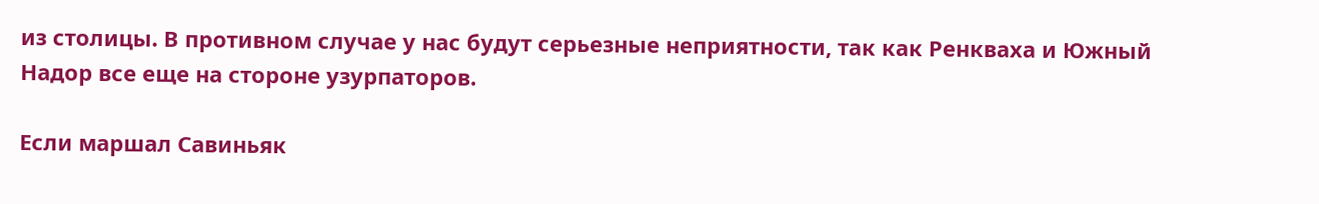из столицы. В противном случае у нас будут серьезные неприятности, так как Ренкваха и Южный Надор все еще на стороне узурпаторов.

Если маршал Савиньяк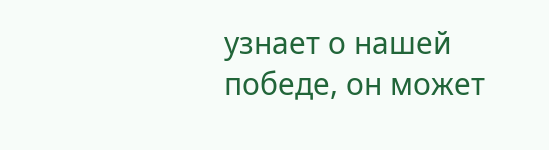узнает о нашей победе, он может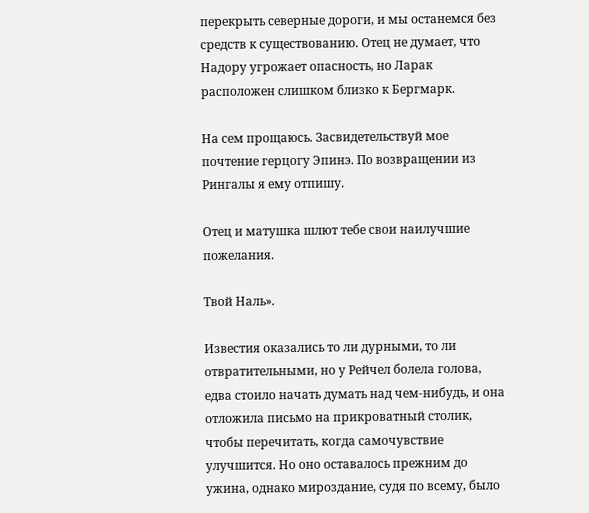перекрыть северные дороги, и мы останемся без средств к существованию. Отец не думает, что Надору угрожает опасность, но Ларак расположен слишком близко к Бергмарк.

На сем прощаюсь. Засвидетельствуй мое почтение герцогу Эпинэ. По возвращении из Рингалы я ему отпишу.

Отец и матушка шлют тебе свои наилучшие пожелания.

Твой Наль».

Известия оказались то ли дурными, то ли отвратительными, но у Рейчел болела голова, едва стоило начать думать над чем-нибудь, и она отложила письмо на прикроватный столик, чтобы перечитать, когда самочувствие улучшится. Но оно оставалось прежним до ужина, однако мироздание, судя по всему, было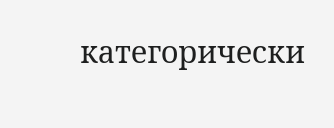категорически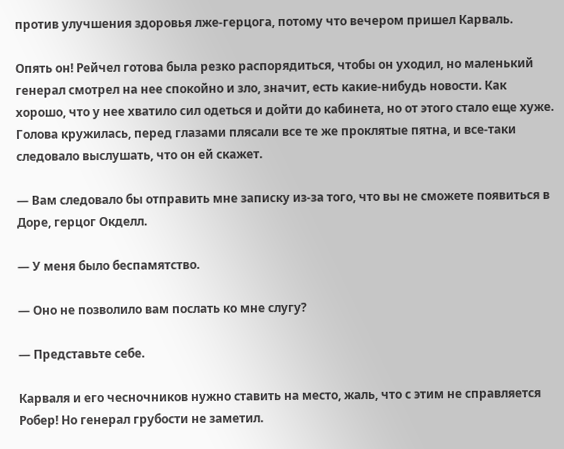против улучшения здоровья лже-герцога, потому что вечером пришел Карваль.

Опять он! Рейчел готова была резко распорядиться, чтобы он уходил, но маленький генерал смотрел на нее спокойно и зло, значит, есть какие-нибудь новости. Как хорошо, что у нее хватило сил одеться и дойти до кабинета, но от этого стало еще хуже. Голова кружилась, перед глазами плясали все те же проклятые пятна, и все-таки следовало выслушать, что он ей скажет.

— Вам следовало бы отправить мне записку из-за того, что вы не сможете появиться в Доре, герцог Окделл.

— У меня было беспамятство.

— Оно не позволило вам послать ко мне слугу?

— Представьте себе.

Карваля и его чесночников нужно ставить на место, жаль, что с этим не справляется Робер! Но генерал грубости не заметил.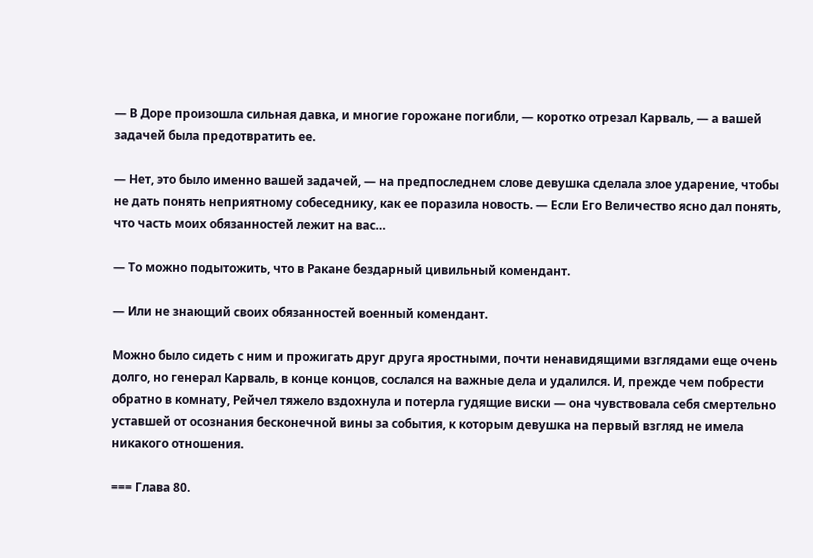— В Доре произошла сильная давка, и многие горожане погибли, — коротко отрезал Карваль, — а вашей задачей была предотвратить ее.

— Нет, это было именно вашей задачей, — на предпоследнем слове девушка сделала злое ударение, чтобы не дать понять неприятному собеседнику, как ее поразила новость. — Если Его Величество ясно дал понять, что часть моих обязанностей лежит на вас…

— То можно подытожить, что в Ракане бездарный цивильный комендант.

— Или не знающий своих обязанностей военный комендант.

Можно было сидеть с ним и прожигать друг друга яростными, почти ненавидящими взглядами еще очень долго, но генерал Карваль, в конце концов, сослался на важные дела и удалился. И, прежде чем побрести обратно в комнату, Рейчел тяжело вздохнула и потерла гудящие виски — она чувствовала себя смертельно уставшей от осознания бесконечной вины за события, к которым девушка на первый взгляд не имела никакого отношения.

=== Глава 80.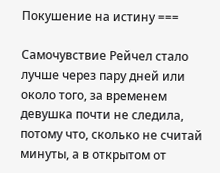Покушение на истину ===

Самочувствие Рейчел стало лучше через пару дней или около того, за временем девушка почти не следила, потому что, сколько не считай минуты, а в открытом от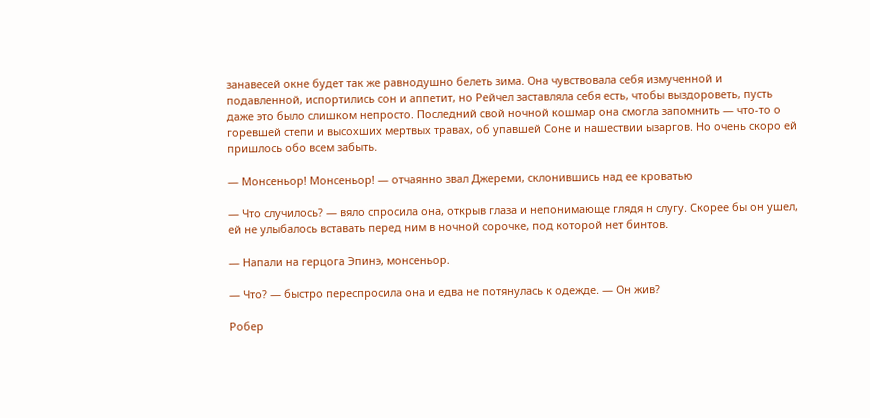занавесей окне будет так же равнодушно белеть зима. Она чувствовала себя измученной и подавленной, испортились сон и аппетит, но Рейчел заставляла себя есть, чтобы выздороветь, пусть даже это было слишком непросто. Последний свой ночной кошмар она смогла запомнить — что-то о горевшей степи и высохших мертвых травах, об упавшей Соне и нашествии ызаргов. Но очень скоро ей пришлось обо всем забыть.

— Монсеньор! Монсеньор! — отчаянно звал Джереми, склонившись над ее кроватью

— Что случилось? — вяло спросила она, открыв глаза и непонимающе глядя н слугу. Скорее бы он ушел, ей не улыбалось вставать перед ним в ночной сорочке, под которой нет бинтов.

— Напали на герцога Эпинэ, монсеньор.

— Что? — быстро переспросила она и едва не потянулась к одежде. — Он жив?

Робер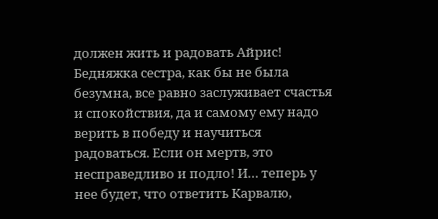должен жить и радовать Айрис! Бедняжка сестра, как бы не была безумна, все равно заслуживает счастья и спокойствия, да и самому ему надо верить в победу и научиться радоваться. Если он мертв, это несправедливо и подло! И… теперь у нее будет, что ответить Карвалю,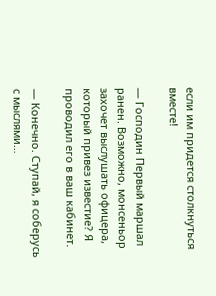если им придется столкнуться вместе!

— Господин Первый маршал ранен. Возможно, монсеньор захочет выслушать офицера, который привез известие? Я проводил его в ваш кабинет.

— Конечно. Ступай, я соберусь с мыслями…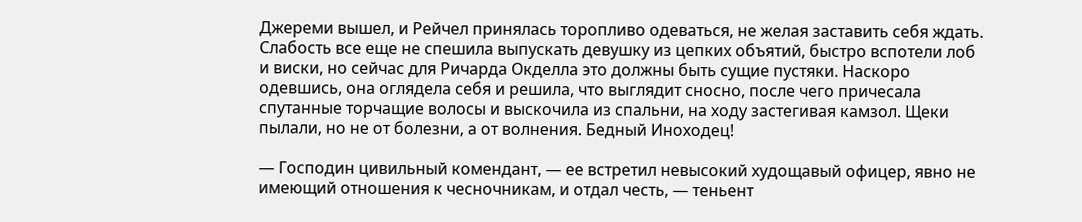Джереми вышел, и Рейчел принялась торопливо одеваться, не желая заставить себя ждать. Слабость все еще не спешила выпускать девушку из цепких объятий, быстро вспотели лоб и виски, но сейчас для Ричарда Окделла это должны быть сущие пустяки. Наскоро одевшись, она оглядела себя и решила, что выглядит сносно, после чего причесала спутанные торчащие волосы и выскочила из спальни, на ходу застегивая камзол. Щеки пылали, но не от болезни, а от волнения. Бедный Иноходец!

— Господин цивильный комендант, — ее встретил невысокий худощавый офицер, явно не имеющий отношения к чесночникам, и отдал честь, — теньент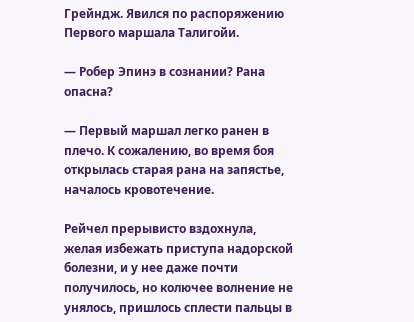Грейндж. Явился по распоряжению Первого маршала Талигойи.

— Робер Эпинэ в сознании? Рана опасна?

— Первый маршал легко ранен в плечо. К сожалению, во время боя открылась старая рана на запястье, началось кровотечение.

Рейчел прерывисто вздохнула, желая избежать приступа надорской болезни, и у нее даже почти получилось, но колючее волнение не унялось, пришлось сплести пальцы в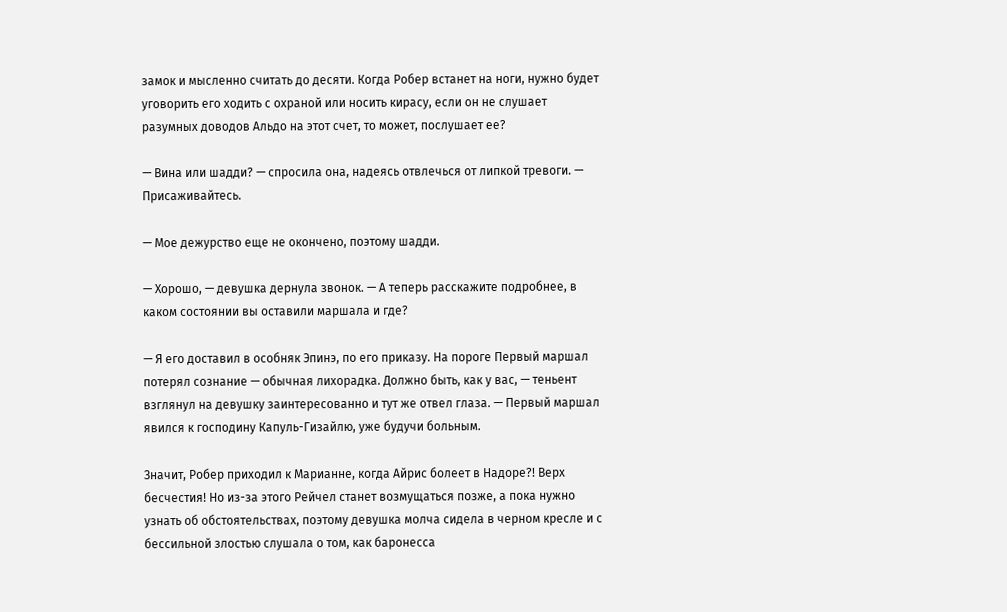замок и мысленно считать до десяти. Когда Робер встанет на ноги, нужно будет уговорить его ходить с охраной или носить кирасу, если он не слушает разумных доводов Альдо на этот счет, то может, послушает ее?

— Вина или шадди? — спросила она, надеясь отвлечься от липкой тревоги. — Присаживайтесь.

— Мое дежурство еще не окончено, поэтому шадди.

— Хорошо, — девушка дернула звонок. — А теперь расскажите подробнее, в каком состоянии вы оставили маршала и где?

— Я его доставил в особняк Эпинэ, по его приказу. На пороге Первый маршал потерял сознание — обычная лихорадка. Должно быть, как у вас, — теньент взглянул на девушку заинтересованно и тут же отвел глаза. — Первый маршал явился к господину Капуль-Гизайлю, уже будучи больным.

Значит, Робер приходил к Марианне, когда Айрис болеет в Надоре?! Верх бесчестия! Но из-за этого Рейчел станет возмущаться позже, а пока нужно узнать об обстоятельствах, поэтому девушка молча сидела в черном кресле и с бессильной злостью слушала о том, как баронесса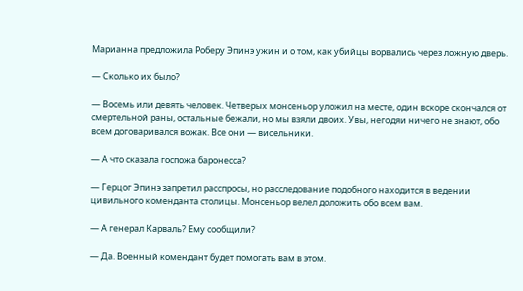Марианна предложила Роберу Эпинэ ужин и о том, как убийцы ворвались через ложную дверь.

— Сколько их было?

— Восемь или девять человек. Четверых монсеньор уложил на месте, один вскоре скончался от смертельной раны, остальные бежали, но мы взяли двоих. Увы, негодяи ничего не знают, обо всем договаривался вожак. Все они — висельники.

— А что сказала госпожа баронесса?

— Герцог Эпинэ запретил расспросы, но расследование подобного находится в ведении цивильного коменданта столицы. Монсеньор велел доложить обо всем вам.

— А генерал Карваль? Ему сообщили?

— Да. Военный комендант будет помогать вам в этом.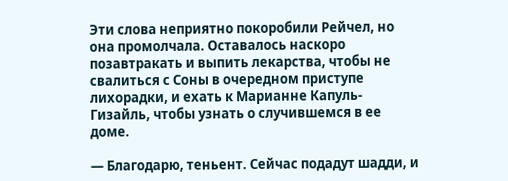Эти слова неприятно покоробили Рейчел, но она промолчала. Оставалось наскоро позавтракать и выпить лекарства, чтобы не свалиться с Соны в очередном приступе лихорадки, и ехать к Марианне Капуль-Гизайль, чтобы узнать о случившемся в ее доме.

— Благодарю, теньент. Сейчас подадут шадди, и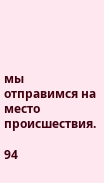мы отправимся на место происшествия.

94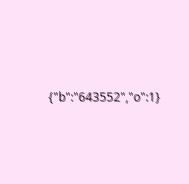{"b":"643552","o":1}